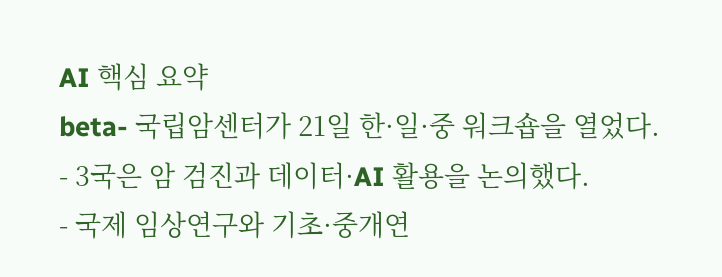AI 핵심 요약
beta- 국립암센터가 21일 한·일·중 워크숍을 열었다.
- 3국은 암 검진과 데이터·AI 활용을 논의했다.
- 국제 임상연구와 기초·중개연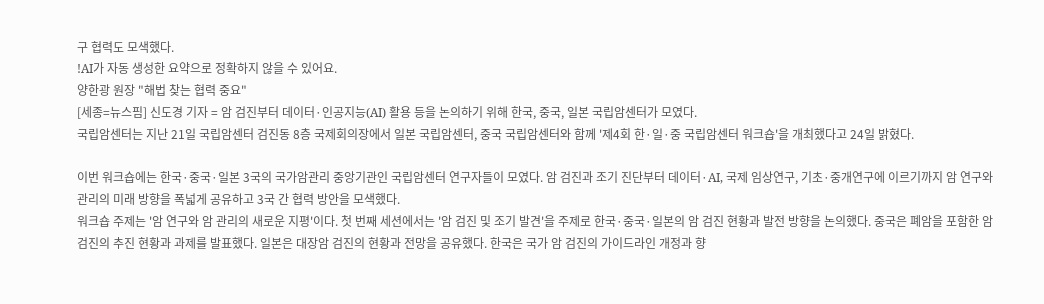구 협력도 모색했다.
!AI가 자동 생성한 요약으로 정확하지 않을 수 있어요.
양한광 원장 "해법 찾는 협력 중요"
[세종=뉴스핌] 신도경 기자 = 암 검진부터 데이터·인공지능(AI) 활용 등을 논의하기 위해 한국, 중국, 일본 국립암센터가 모였다.
국립암센터는 지난 21일 국립암센터 검진동 8층 국제회의장에서 일본 국립암센터, 중국 국립암센터와 함께 '제4회 한·일·중 국립암센터 워크숍'을 개최했다고 24일 밝혔다.

이번 워크숍에는 한국·중국·일본 3국의 국가암관리 중앙기관인 국립암센터 연구자들이 모였다. 암 검진과 조기 진단부터 데이터·AI, 국제 임상연구, 기초·중개연구에 이르기까지 암 연구와 관리의 미래 방향을 폭넓게 공유하고 3국 간 협력 방안을 모색했다.
워크숍 주제는 '암 연구와 암 관리의 새로운 지평'이다. 첫 번째 세션에서는 '암 검진 및 조기 발견'을 주제로 한국·중국·일본의 암 검진 현황과 발전 방향을 논의했다. 중국은 폐암을 포함한 암 검진의 추진 현황과 과제를 발표했다. 일본은 대장암 검진의 현황과 전망을 공유했다. 한국은 국가 암 검진의 가이드라인 개정과 향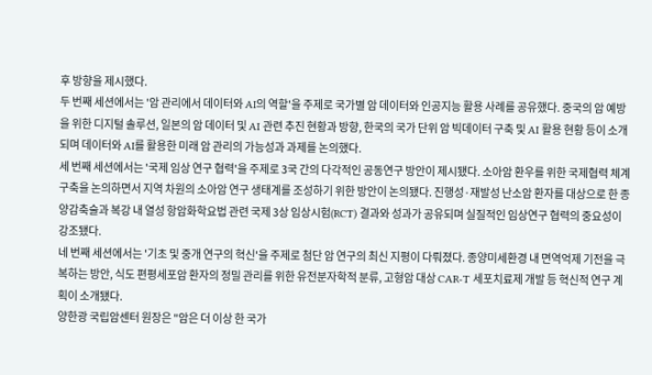후 방향을 제시했다.
두 번째 세션에서는 '암 관리에서 데이터와 AI의 역할'을 주제로 국가별 암 데이터와 인공지능 활용 사례를 공유했다. 중국의 암 예방을 위한 디지털 솔루션, 일본의 암 데이터 및 AI 관련 추진 현황과 방향, 한국의 국가 단위 암 빅데이터 구축 및 AI 활용 현황 등이 소개되며 데이터와 AI를 활용한 미래 암 관리의 가능성과 과제를 논의했다.
세 번째 세션에서는 '국제 임상 연구 협력'을 주제로 3국 간의 다각적인 공동연구 방안이 제시됐다. 소아암 환우를 위한 국제협력 체계 구축을 논의하면서 지역 차원의 소아암 연구 생태계를 조성하기 위한 방안이 논의됐다. 진행성·재발성 난소암 환자를 대상으로 한 종양감축술과 복강 내 열성 항암화학요법 관련 국제 3상 임상시험(RCT) 결과와 성과가 공유되며 실질적인 임상연구 협력의 중요성이 강조됐다.
네 번째 세션에서는 '기초 및 중개 연구의 혁신'을 주제로 첨단 암 연구의 최신 지평이 다뤄졌다. 종양미세환경 내 면역억제 기전을 극복하는 방안, 식도 편평세포암 환자의 정밀 관리를 위한 유전분자학적 분류, 고형암 대상 CAR-T 세포치료제 개발 등 혁신적 연구 계획이 소개됐다.
양한광 국립암센터 원장은 "암은 더 이상 한 국가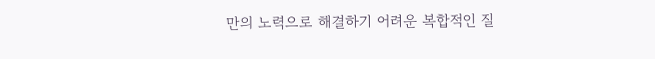만의 노력으로 해결하기 어려운 복합적인 질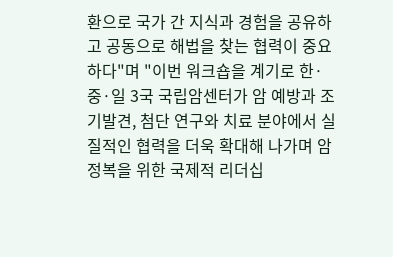환으로 국가 간 지식과 경험을 공유하고 공동으로 해법을 찾는 협력이 중요하다"며 "이번 워크숍을 계기로 한·중·일 3국 국립암센터가 암 예방과 조기발견, 첨단 연구와 치료 분야에서 실질적인 협력을 더욱 확대해 나가며 암 정복을 위한 국제적 리더십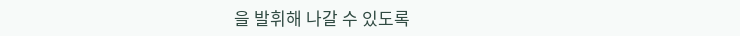을 발휘해 나갈 수 있도록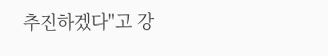추진하겠다"고 강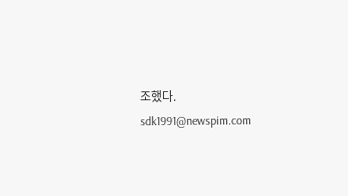조했다.
sdk1991@newspim.com